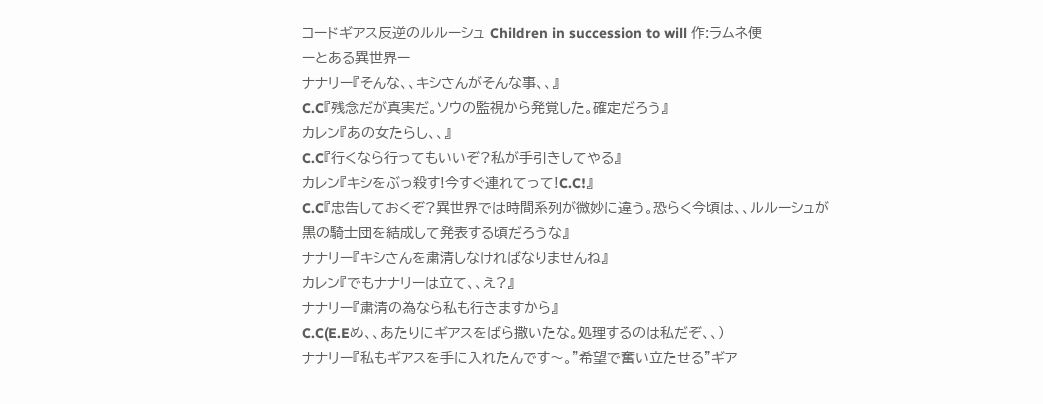コードギアス反逆のルルーシュ Children in succession to will 作:ラムネ便
ーとある異世界ー
ナナリー『そんな、、キシさんがそんな事、、』
C.C『残念だが真実だ。ソウの監視から発覚した。確定だろう』
カレン『あの女たらし、、』
C.C『行くなら行ってもいいぞ?私が手引きしてやる』
カレン『キシをぶっ殺す!今すぐ連れてって!C.C!』
C.C『忠告しておくぞ?異世界では時間系列が微妙に違う。恐らく今頃は、、ルルーシュが黒の騎士団を結成して発表する頃だろうな』
ナナリー『キシさんを粛清しなければなりませんね』
カレン『でもナナリーは立て、、え?』
ナナリー『粛清の為なら私も行きますから』
C.C(E.Eめ、、あたりにギアスをばら撒いたな。処理するのは私だぞ、、)
ナナリー『私もギアスを手に入れたんです〜。”希望で奮い立たせる”ギア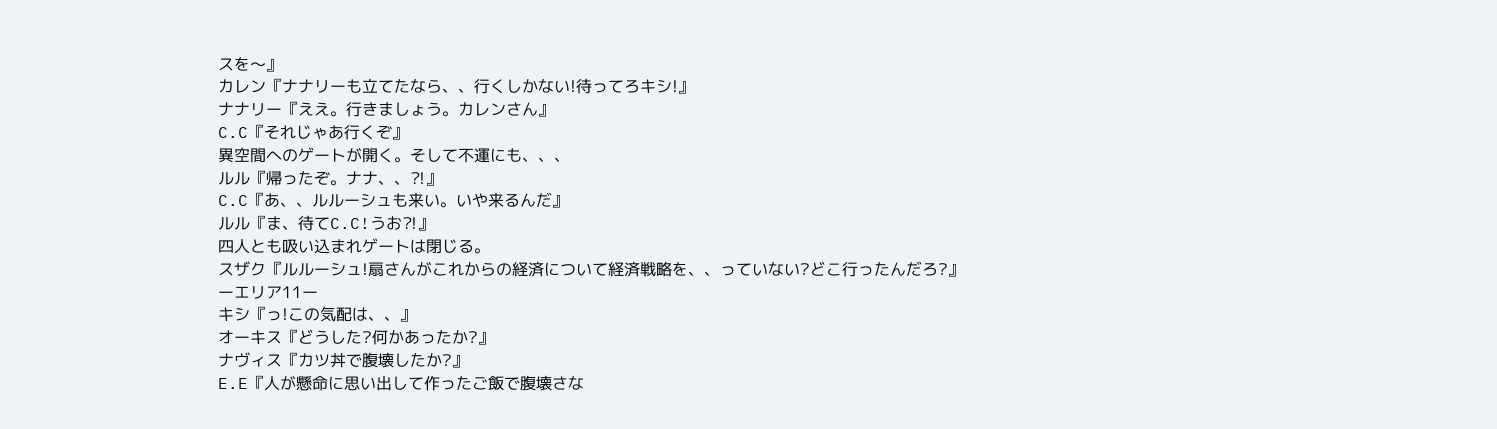スを〜』
カレン『ナナリーも立てたなら、、行くしかない!待ってろキシ!』
ナナリー『ええ。行きましょう。カレンさん』
C.C『それじゃあ行くぞ』
異空間へのゲートが開く。そして不運にも、、、
ルル『帰ったぞ。ナナ、、⁈』
C.C『あ、、ルルーシュも来い。いや来るんだ』
ルル『ま、待てC.C!うお⁈』
四人とも吸い込まれゲートは閉じる。
スザク『ルルーシュ!扇さんがこれからの経済について経済戦略を、、っていない?どこ行ったんだろ?』
ーエリア11ー
キシ『っ!この気配は、、』
オーキス『どうした?何かあったか?』
ナヴィス『カツ丼で腹壊したか?』
E.E『人が懸命に思い出して作ったご飯で腹壊さな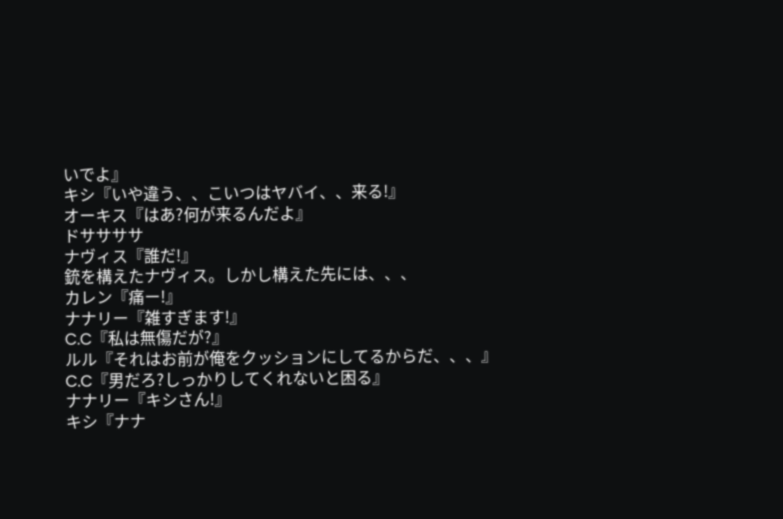いでよ』
キシ『いや違う、、こいつはヤバイ、、来る!』
オーキス『はあ?何が来るんだよ』
ドササササ
ナヴィス『誰だ!』
銃を構えたナヴィス。しかし構えた先には、、、
カレン『痛ー!』
ナナリー『雑すぎます!』
C.C『私は無傷だが?』
ルル『それはお前が俺をクッションにしてるからだ、、、』
C.C『男だろ?しっかりしてくれないと困る』
ナナリー『キシさん!』
キシ『ナナ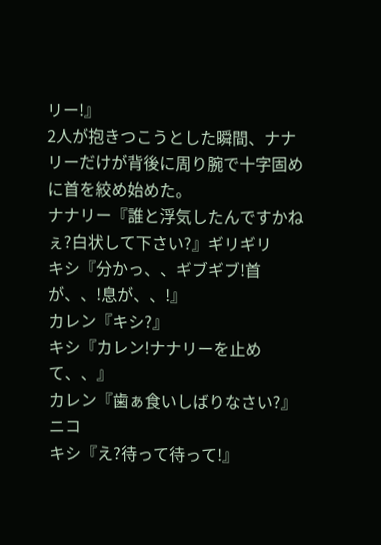リー!』
2人が抱きつこうとした瞬間、ナナリーだけが背後に周り腕で十字固めに首を絞め始めた。
ナナリー『誰と浮気したんですかねぇ?白状して下さい?』ギリギリ
キシ『分かっ、、ギブギブ!首が、、!息が、、!』
カレン『キシ?』
キシ『カレン!ナナリーを止めて、、』
カレン『歯ぁ食いしばりなさい?』ニコ
キシ『え?待って待って!』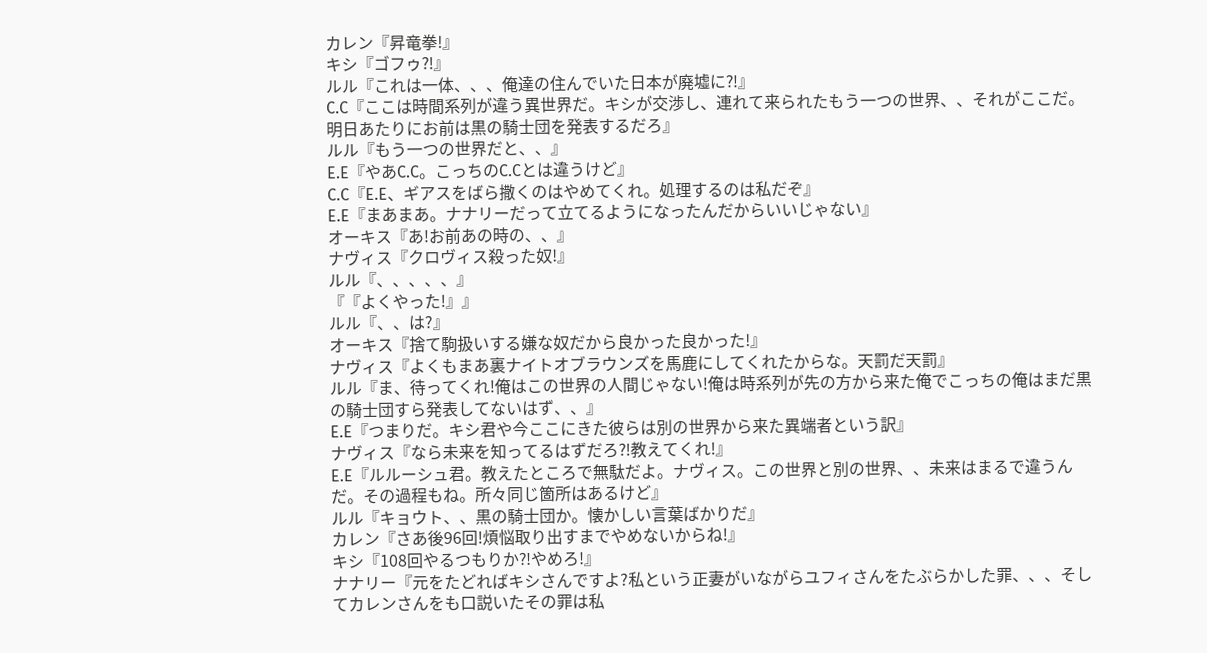カレン『昇竜拳!』
キシ『ゴフゥ⁈』
ルル『これは一体、、、俺達の住んでいた日本が廃墟に⁈』
C.C『ここは時間系列が違う異世界だ。キシが交渉し、連れて来られたもう一つの世界、、それがここだ。明日あたりにお前は黒の騎士団を発表するだろ』
ルル『もう一つの世界だと、、』
E.E『やあC.C。こっちのC.Cとは違うけど』
C.C『E.E、ギアスをばら撒くのはやめてくれ。処理するのは私だぞ』
E.E『まあまあ。ナナリーだって立てるようになったんだからいいじゃない』
オーキス『あ!お前あの時の、、』
ナヴィス『クロヴィス殺った奴!』
ルル『、、、、、』
『『よくやった!』』
ルル『、、は?』
オーキス『捨て駒扱いする嫌な奴だから良かった良かった!』
ナヴィス『よくもまあ裏ナイトオブラウンズを馬鹿にしてくれたからな。天罰だ天罰』
ルル『ま、待ってくれ!俺はこの世界の人間じゃない!俺は時系列が先の方から来た俺でこっちの俺はまだ黒の騎士団すら発表してないはず、、』
E.E『つまりだ。キシ君や今ここにきた彼らは別の世界から来た異端者という訳』
ナヴィス『なら未来を知ってるはずだろ⁈教えてくれ!』
E.E『ルルーシュ君。教えたところで無駄だよ。ナヴィス。この世界と別の世界、、未来はまるで違うんだ。その過程もね。所々同じ箇所はあるけど』
ルル『キョウト、、黒の騎士団か。懐かしい言葉ばかりだ』
カレン『さあ後96回!煩悩取り出すまでやめないからね!』
キシ『108回やるつもりか⁈やめろ!』
ナナリー『元をたどればキシさんですよ?私という正妻がいながらユフィさんをたぶらかした罪、、、そしてカレンさんをも口説いたその罪は私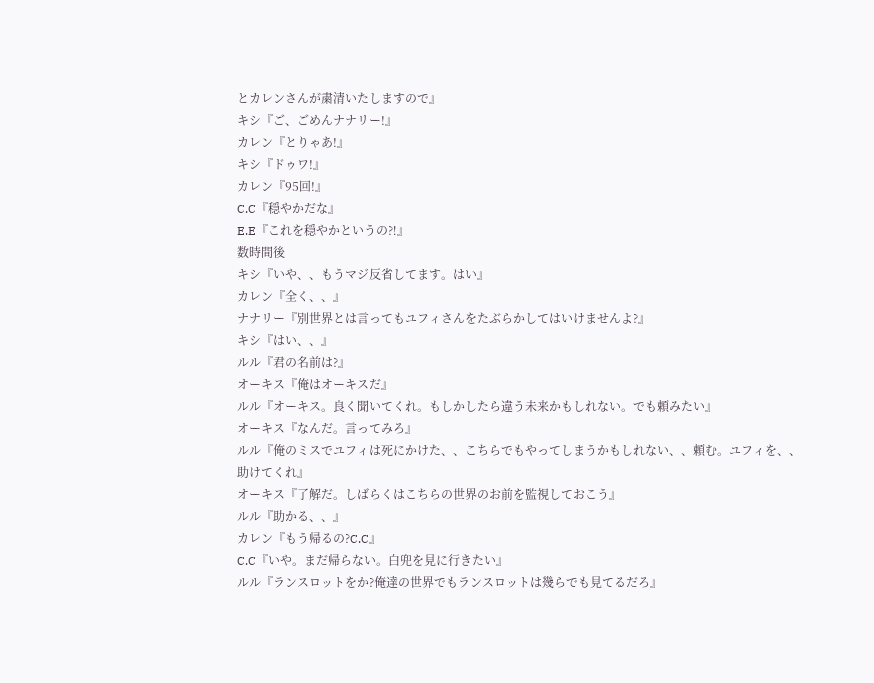とカレンさんが粛清いたしますので』
キシ『ご、ごめんナナリー!』
カレン『とりゃあ!』
キシ『ドゥワ!』
カレン『95回!』
C.C『穏やかだな』
E.E『これを穏やかというの⁈』
数時間後
キシ『いや、、もうマジ反省してます。はい』
カレン『全く、、』
ナナリー『別世界とは言ってもユフィさんをたぶらかしてはいけませんよ?』
キシ『はい、、』
ルル『君の名前は?』
オーキス『俺はオーキスだ』
ルル『オーキス。良く聞いてくれ。もしかしたら違う未来かもしれない。でも頼みたい』
オーキス『なんだ。言ってみろ』
ルル『俺のミスでユフィは死にかけた、、こちらでもやってしまうかもしれない、、頼む。ユフィを、、助けてくれ』
オーキス『了解だ。しばらくはこちらの世界のお前を監視しておこう』
ルル『助かる、、』
カレン『もう帰るの?C.C』
C.C『いや。まだ帰らない。白兜を見に行きたい』
ルル『ランスロットをか?俺達の世界でもランスロットは幾らでも見てるだろ』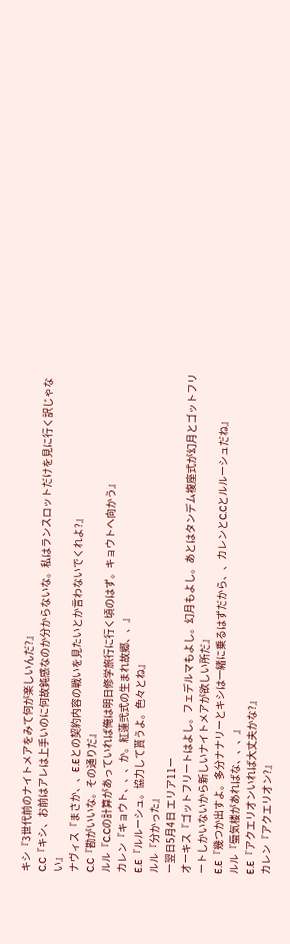キシ『3世代前のナイトメアをみて何が楽しいんだ?』
C.C『キシ、お前はアレは上手いのに何故鈍感なのか分からないな。私はランスロットだけを見に行く訳じゃない』
ナヴィス『まさか、、E.Eとの契約内容の戦いを見たいとか言わないでくれよ?』
C.C『勘がいいな。その通りだ』
ルル『C.Cの計算があっていれば俺は明日修学旅行に行く頃のはず。キョウトへ向かう』
カレン『キョウト、、、か。紅蓮弐式の生まれ故郷、、』
E.E『ルルーシュ。協力して貰うよ。色々とね』
ルル『分かった』
ー翌日5月4日 エリア11ー
オーキス『ゴットフリートはよし。フェデルマもよし。幻月もよし。あとはタンデム複座式が幻月とゴットフリートしかいないから新しいナイトメアが欲しい所だ』
E.E『幾つか出すよ。多分ナナリーとキシは一緒に乗るはずだから、、カレンとC.Cとルルーシュだね』
ルル『蜃気楼があればな、、、』
E.E『アクエリオンいれば大丈夫かな?』
カレン『アクエリオン?』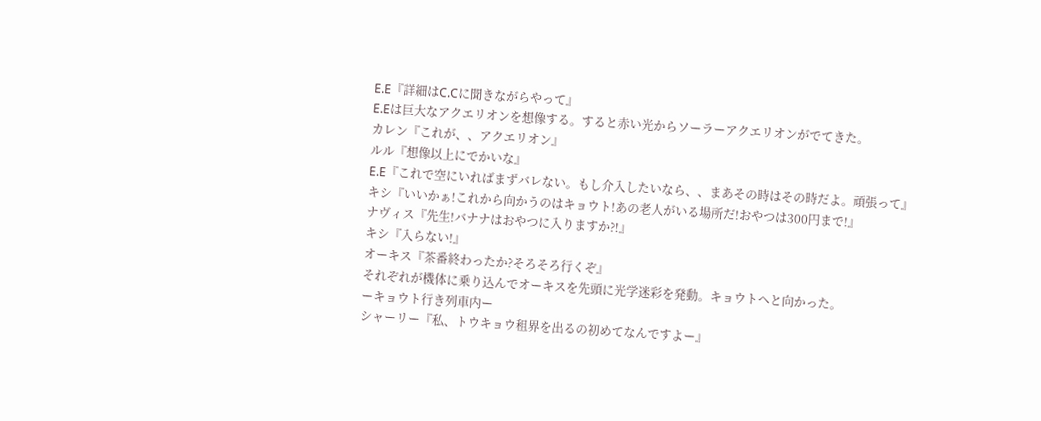E.E『詳細はC.Cに聞きながらやって』
E.Eは巨大なアクエリオンを想像する。すると赤い光からソーラーアクエリオンがでてきた。
カレン『これが、、アクエリオン』
ルル『想像以上にでかいな』
E.E『これで空にいればまずバレない。もし介入したいなら、、まあその時はその時だよ。頑張って』
キシ『いいかぁ!これから向かうのはキョウト!あの老人がいる場所だ!おやつは300円まで!』
ナヴィス『先生!バナナはおやつに入りますか⁈』
キシ『入らない!』
オーキス『茶番終わったか?そろそろ行くぞ』
それぞれが機体に乗り込んでオーキスを先頭に光学迷彩を発動。キョウトへと向かった。
ーキョウト行き列車内ー
シャーリー『私、トウキョウ租界を出るの初めてなんですよー』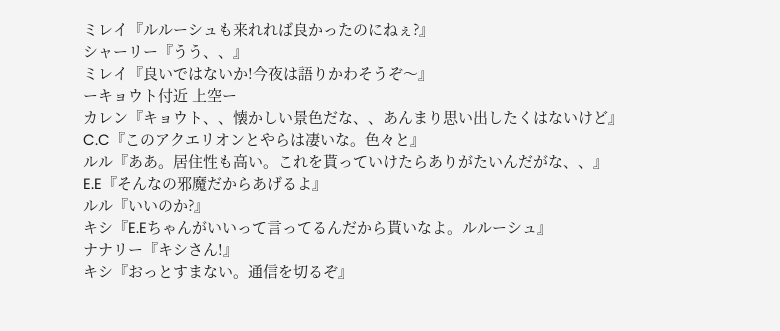ミレイ『ルルーシュも来れれば良かったのにねぇ?』
シャーリー『うう、、』
ミレイ『良いではないか!今夜は語りかわそうぞ〜』
ーキョウト付近 上空ー
カレン『キョウト、、懐かしい景色だな、、あんまり思い出したくはないけど』
C.C『このアクエリオンとやらは凄いな。色々と』
ルル『ああ。居住性も高い。これを貰っていけたらありがたいんだがな、、』
E.E『そんなの邪魔だからあげるよ』
ルル『いいのか?』
キシ『E.Eちゃんがいいって言ってるんだから貰いなよ。ルルーシュ』
ナナリー『キシさん!』
キシ『おっとすまない。通信を切るぞ』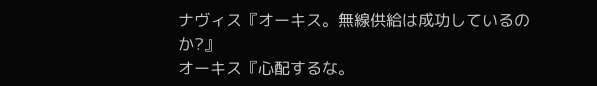ナヴィス『オーキス。無線供給は成功しているのか?』
オーキス『心配するな。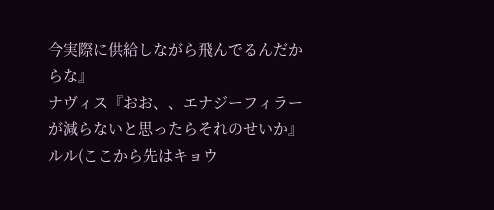今実際に供給しながら飛んでるんだからな』
ナヴィス『おお、、エナジーフィラーが減らないと思ったらそれのせいか』
ルル(ここから先はキョウ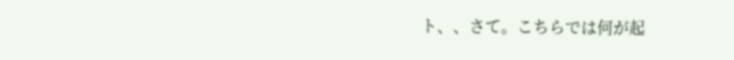ト、、さて。こちらでは何が起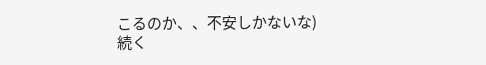こるのか、、不安しかないな)
続く